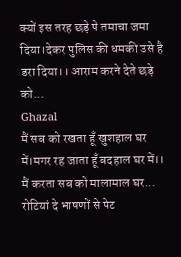क्यों इस तरह छड़े पे तमाचा जमा दिया।देकर पुलिस की धमकी उसे है डरा दिया।। आराम करने देते छड़े को...
Ghazal
मैं सब को रखता हूँ खुशहाल घर में।मगर रह जाता हूँ बदहाल घर में।। मैं करता सब को मालामाल घर...
रोटियां दे भाषणों से पेट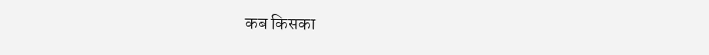कब किसका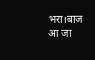भरा।बाज आ जा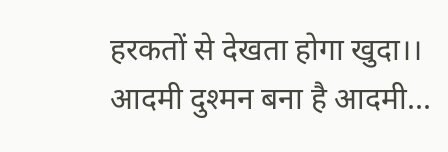हरकतों से देखता होगा खुदा।। आदमी दुश्मन बना है आदमी...